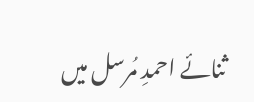ثنائے احمدِ مُرسل میں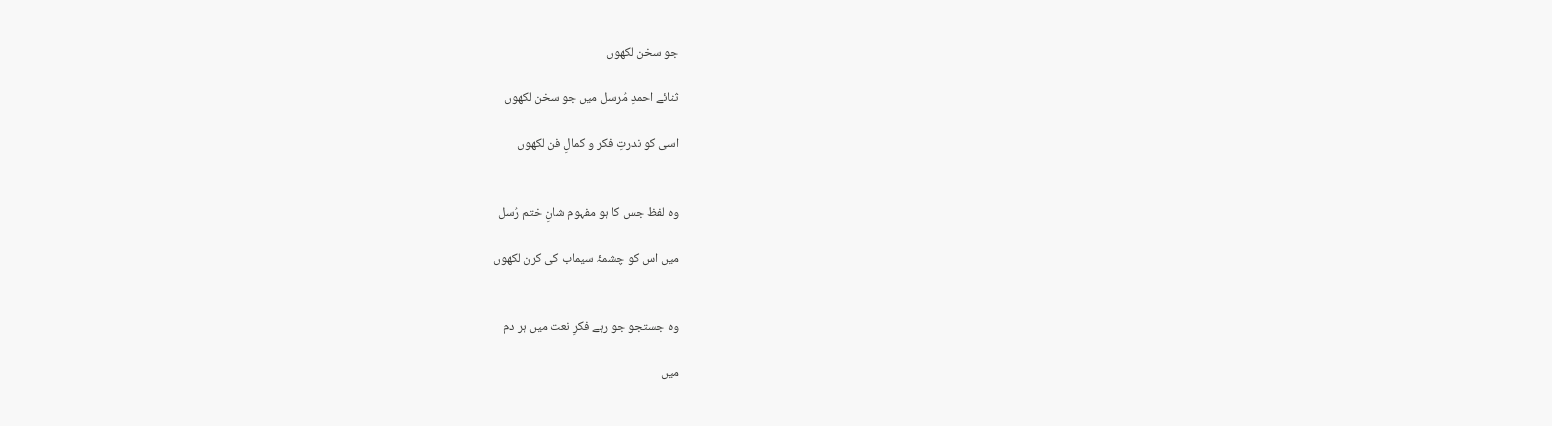جو سخن لکھوں

ثنائے احمدِ مُرسل میں جو سخن لکھوں

اسی کو ندرتِ فکر و کمالِ فن لکھوں


وہ لفظ جس کا ہو مفہوم شانِ ختم رُسل

میں اس کو چشمۂ سیماب کی کرن لکھوں


وہ جستجو جو رہے فکرِ نعت میں ہر دم

میں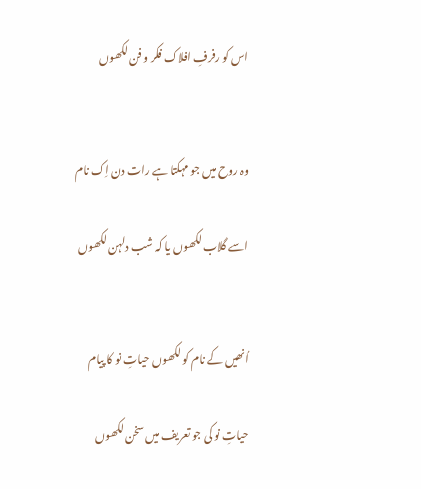اس کو رفرفِ افلاک فکر و فن لکھوں


وہ روح میں جو مہکتا ہے رات دن اِک نام

اسے گلاب لکھوں یا کہ شب دلہن لکھوں


اُنھیں کے نام کو لکھوں حیاتِ نو کا پیام

حیاتِ نو کی جو تعریف میں سخن لکھوں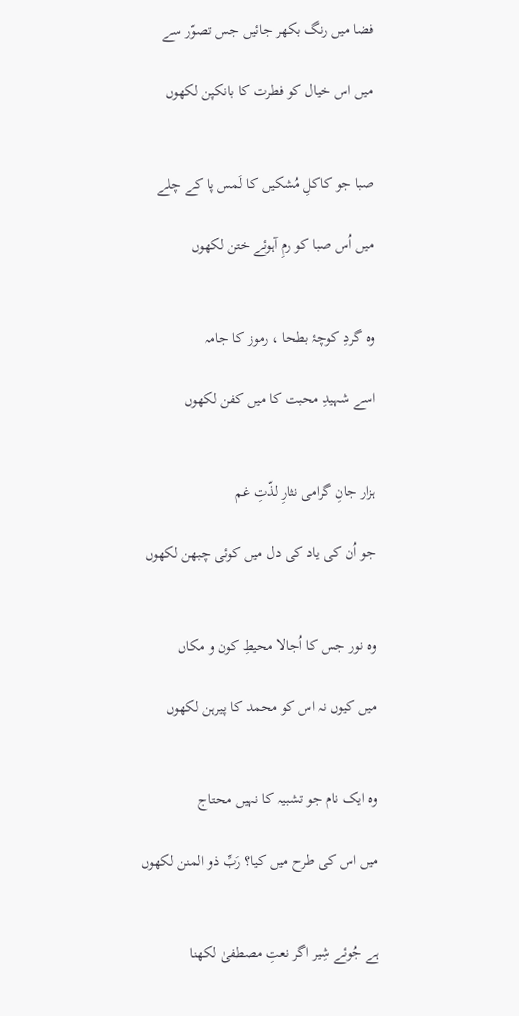فضا میں رنگ بکھر جائیں جس تصوّر سے

میں اس خیال کو فطرت کا بانکپن لکھوں


صبا جو کاکلِ مُشکیں کا لَمس پا کے چلے

میں اُس صبا کو رمِ آہوئے ختن لکھوں


وہ گردِ کوچۂ بطحا ، رموز کا جامہ

اسے شہیدِ محبت کا میں کفن لکھوں


ہزار جانِ گرامی نثارِ لذّتِ غم

جو اُن کی یاد کی دل میں کوئی چبھن لکھوں


وہ نور جس کا اُجالا محیطِ کون و مکاں

میں کیوں نہ اس کو محمد کا پیرہن لکھوں


وہ ایک نام جو تشبیہ کا نہیں محتاج

میں اس کی طرح میں کیا؟ رَبِّ ذو المنن لکھوں


ہے جُوئے شِیر اگر نعتِ مصطفیٰ لکھنا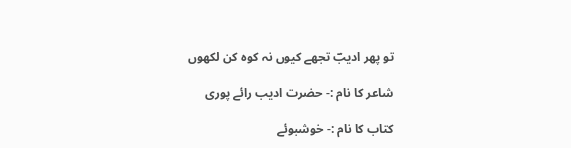تو پھر ادیبؔ تجھے کیوں نہ کوہ کن لکھوں

شاعر کا نام :- حضرت ادیب رائے پوری

کتاب کا نام :- خوشبوئے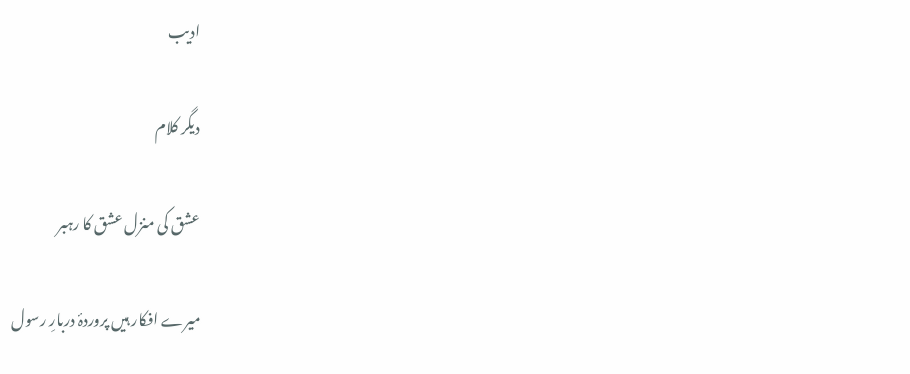ادیب

دیگر کلام

عشق کی منزل عشق کا رہبر

میرے افکار ہیں پروردۂ دربارِ رسول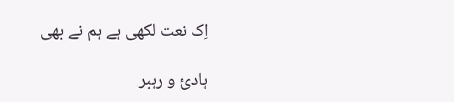اِک نعت لکھی ہے ہم نے بھی

ہادئ و رہبر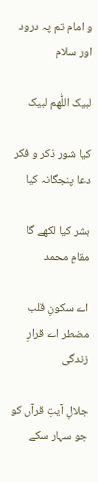و امام تم پہ درود اور سلام

لبیک اللّٰھم لبیک

کیا شور ذکر و فکر دعا پنجگانہ کیا

بشر کیا لکھے گا مقامِ محمد

اے سکونِ قلب مضطر اے قرارِ زندگی

جلالِ آیتِ قرآں کو جو سہار سکے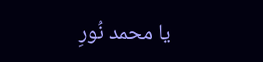یا محمد نُورِ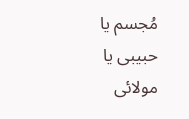مُجسم یا حبیبی یا مولائی